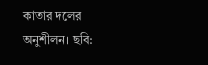কাতার দলের অনুশীলন। ছবি: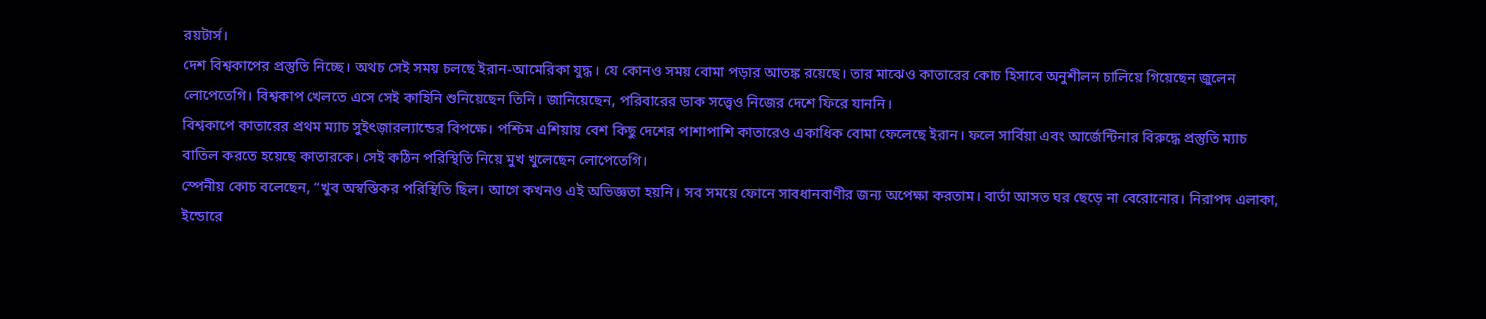রয়টার্স।
দেশ বিশ্বকাপের প্রস্তুতি নিচ্ছে। অথচ সেই সময় চলছে ইরান-আমেরিকা যুদ্ধ। যে কোনও সময় বোমা পড়ার আতঙ্ক রয়েছে। তার মাঝেও কাতারের কোচ হিসাবে অনুশীলন চালিয়ে গিয়েছেন জুলেন লোপেতেগি। বিশ্বকাপ খেলতে এসে সেই কাহিনি শুনিয়েছেন তিনি। জানিয়েছেন, পরিবারের ডাক সত্ত্বেও নিজের দেশে ফিরে যাননি।
বিশ্বকাপে কাতারের প্রথম ম্যাচ সুইৎজ়ারল্যান্ডের বিপক্ষে। পশ্চিম এশিয়ায় বেশ কিছু দেশের পাশাপাশি কাতারেও একাধিক বোমা ফেলেছে ইরান। ফলে সার্বিয়া এবং আর্জেন্টিনার বিরুদ্ধে প্রস্তুতি ম্যাচ বাতিল করতে হয়েছে কাতারকে। সেই কঠিন পরিস্থিতি নিয়ে মুখ খুলেছেন লোপেতেগি।
স্পেনীয় কোচ বলেছেন, “খুব অস্বস্তিকর পরিস্থিতি ছিল। আগে কখনও এই অভিজ্ঞতা হয়নি। সব সময়ে ফোনে সাবধানবাণীর জন্য অপেক্ষা করতাম। বার্তা আসত ঘর ছেড়ে না বেরোনোর। নিরাপদ এলাকা, ইন্ডোরে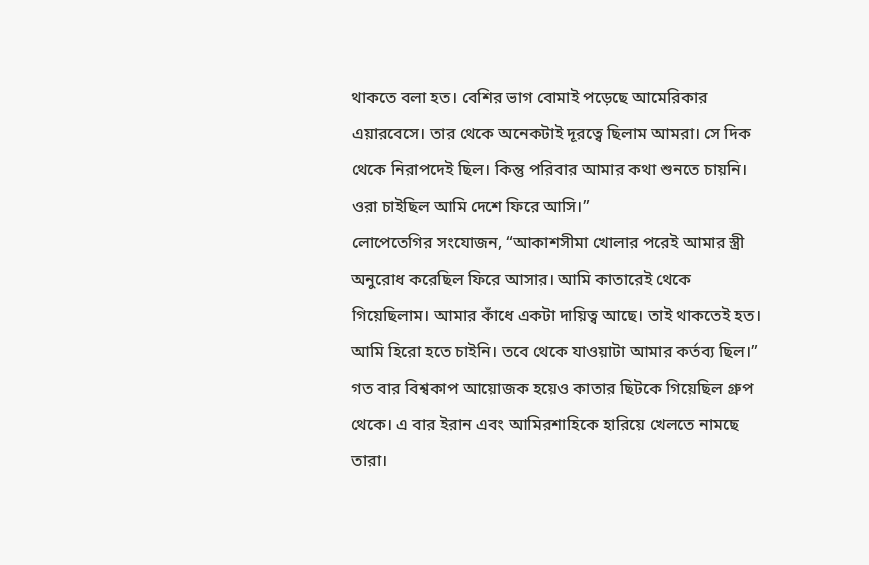থাকতে বলা হত। বেশির ভাগ বোমাই পড়েছে আমেরিকার এয়ারবেসে। তার থেকে অনেকটাই দূরত্বে ছিলাম আমরা। সে দিক থেকে নিরাপদেই ছিল। কিন্তু পরিবার আমার কথা শুনতে চায়নি। ওরা চাইছিল আমি দেশে ফিরে আসি।”
লোপেতেগির সংযোজন, “আকাশসীমা খোলার পরেই আমার স্ত্রী অনুরোধ করেছিল ফিরে আসার। আমি কাতারেই থেকে গিয়েছিলাম। আমার কাঁধে একটা দায়িত্ব আছে। তাই থাকতেই হত। আমি হিরো হতে চাইনি। তবে থেকে যাওয়াটা আমার কর্তব্য ছিল।”
গত বার বিশ্বকাপ আয়োজক হয়েও কাতার ছিটকে গিয়েছিল গ্রুপ থেকে। এ বার ইরান এবং আমিরশাহিকে হারিয়ে খেলতে নামছে তারা।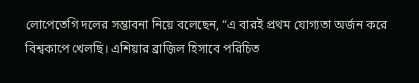লোপেতেগি দলের সম্ভাবনা নিয়ে বলেছেন, “এ বারই প্রথম যোগ্যতা অর্জন করে বিশ্বকাপে খেলছি। এশিয়ার ব্রাজ়িল হিসাবে পরিচিত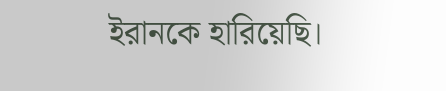ইরানকে হারিয়েছি।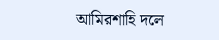আমিরশাহি দলে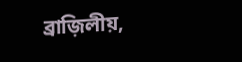ব্রাজ়িলীয়,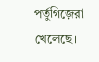পর্তুগিজ়েরা খেলেছে।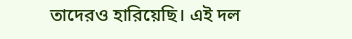তাদেরও হারিয়েছি। এই দল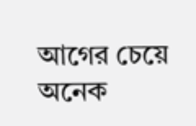আগের চেয়ে অনেক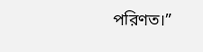পরিণত।”